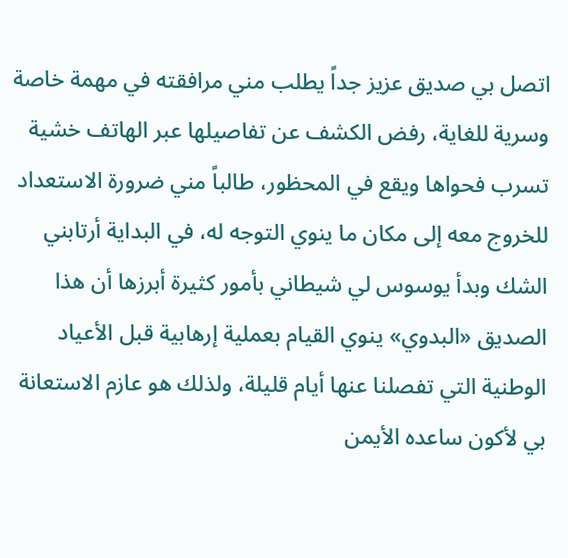اتصل بي صديق عزيز جداً يطلب مني مرافقته في مهمة خاصة وسرية للغاية، رفض الكشف عن تفاصيلها عبر الهاتف خشية تسرب فحواها ويقع في المحظور، طالباً مني ضرورة الاستعداد للخروج معه إلى مكان ما ينوي التوجه له، في البداية أرتابني الشك وبدأ يوسوس لي شيطاني بأمور كثيرة أبرزها أن هذا الصديق «البدوي» ينوي القيام بعملية إرهابية قبل الأعياد الوطنية التي تفصلنا عنها أيام قليلة، ولذلك هو عازم الاستعانة بي لأكون ساعده الأيمن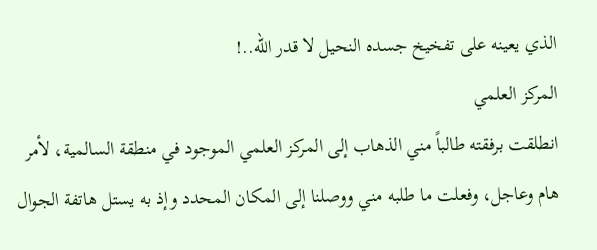الذي يعينه على تفخيخ جسده النحيل لا قدر الله..!
المركز العلمي
انطلقت برفقته طالباً مني الذهاب إلى المركز العلمي الموجود في منطقة السالمية، لأمر هام وعاجل، وفعلت ما طلبه مني ووصلنا إلى المكان المحدد وإذ به يستل هاتفة الجوال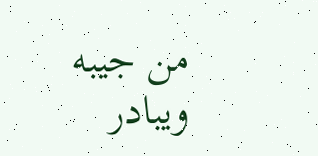من جيبه ويبادر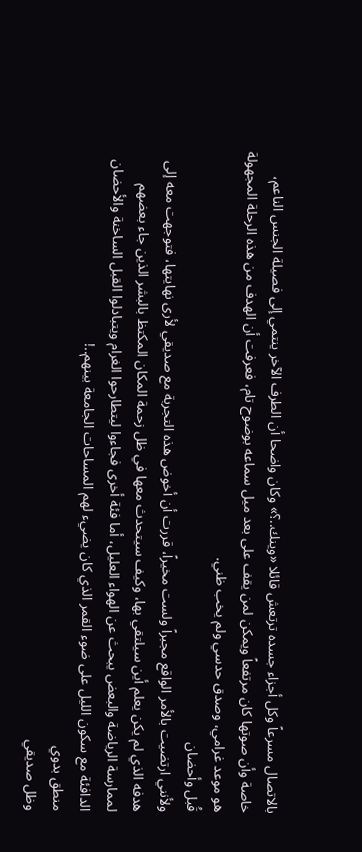بالاتصال مسرعاً وكل أجزاء جسده ترتعش قائلا «وينك..؟» وكان واضحا أن الطرف الآخر ينتمي إلى فصيلة الجنس الناعم، خاصة وأن صوتها كان مرتفعاً ويمكن لمن يقف على بعد ميل سماعه بوضوح تام، فعرفت أن الهدف من هذه الرحلة المجهولة هو موعد غرامي، وصدق حدسي ولم يخب ظني.
قُبل وأحضان
ولأنني ارتضيت بالأمر الواقع مجبراً ولست مخيراً، قررت أن أخوض هذه التجربة مع صديقي لأرى نهايتها، فتوجهت معه إلى هدفه الذي لم يكن يعلم أين سيلتقي بها، وكيف سيتحدث معها في ظل زحمة المكان المكتظ بالبشر الذين جاء بعضهم لممارسة الرياضة والبعض يبحث عن الهواء العليل، أما فئة أخرى فجاءوا ليتطارحوا الغرام ويتبادلوا القبل الساخنة والأحضان الدافئة مع سكون الليل على ضوء القمر الذي كان يضيء لهم المساحات الجامعة بينهم..!
منطق بدوي
وظل صديقي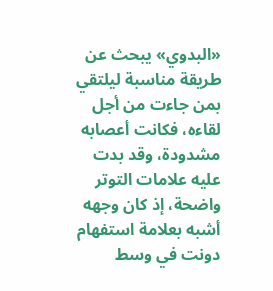«البدوي» يبحث عن طريقة مناسبة ليلتقي بمن جاءت من أجل لقاءه، فكانت أعصابه مشدودة، وقد بدت عليه علامات التوتر واضحة، إذ كان وجهه أشبه بعلامة استفهام دونت في وسط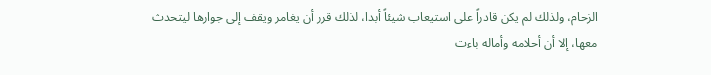الزحام، ولذلك لم يكن قادراً على استيعاب شيئاً أبدا، لذلك قرر أن يغامر ويقف إلى جوارها ليتحدث معها، إلا أن أحلامه وأماله باءت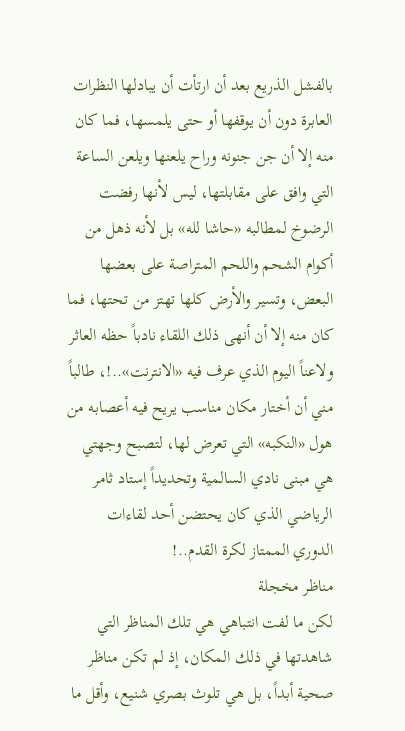بالفشل الذريع بعد أن ارتأت أن يبادلها النظرات العابرة دون أن يوقفها أو حتى يلمسها، فما كان منه إلا أن جن جنونه وراح يلعنها ويلعن الساعة التي وافق على مقابلتها، ليس لأنها رفضت الرضوخ لمطالبه «حاشا لله» بل لأنه ذهل من أكوام الشحم واللحم المتراصة على بعضها البعض، وتسير والأرض كلها تهتز من تحتها، فما كان منه إلا أن أنهى ذلك اللقاء نادباً حظه العاثر ولاعناً اليوم الذي عرف فيه «الانترنت»..!، طالباً مني أن أختار مكان مناسب يريح فيه أعصابه من هول «النكبه» التي تعرض لها، لتصبح وجهتي هي مبنى نادي السالمية وتحديداً إستاد ثامر الرياضي الذي كان يحتضن أحد لقاءات الدوري الممتاز لكرة القدم..!
مناظر مخجلة
لكن ما لفت انتباهي هي تلك المناظر التي شاهدتها في ذلك المكان، إذ لم تكن مناظر صحية أبداً، بل هي تلوث بصري شنيع، وأقل ما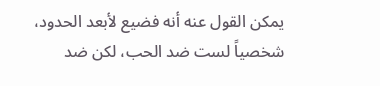يمكن القول عنه أنه فضيع لأبعد الحدود، شخصياً لست ضد الحب، لكن ضد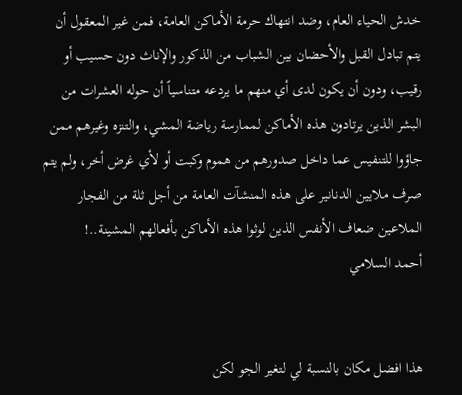خدش الحياء العام، وضد انتهاك حرمة الأماكن العامة، فمن غير المعقول أن يتم تبادل القبل والأحضان بين الشباب من الذكور والإناث دون حسيب أو رقيب، ودون أن يكون لدى أي منهم ما يردعه متناسياً أن حوله العشرات من البشر الذين يرتادون هذه الأماكن لممارسة رياضة المشي، والتنزه وغيرهم ممن جاؤوا للتنفيس عما داخل صدورهم من هموم وكبت أو لأي غرض أخر، ولم يتم صرف ملايين الدنانير على هذه المنشآت العامة من أجل ثلة من الفجار الملاعين ضعاف الأنفس الذين لوثوا هذه الأماكن بأفعالهم المشينة..!
أحمد السلامي


هذا افضل مكان بالنسبة لي لتغير الجو لكن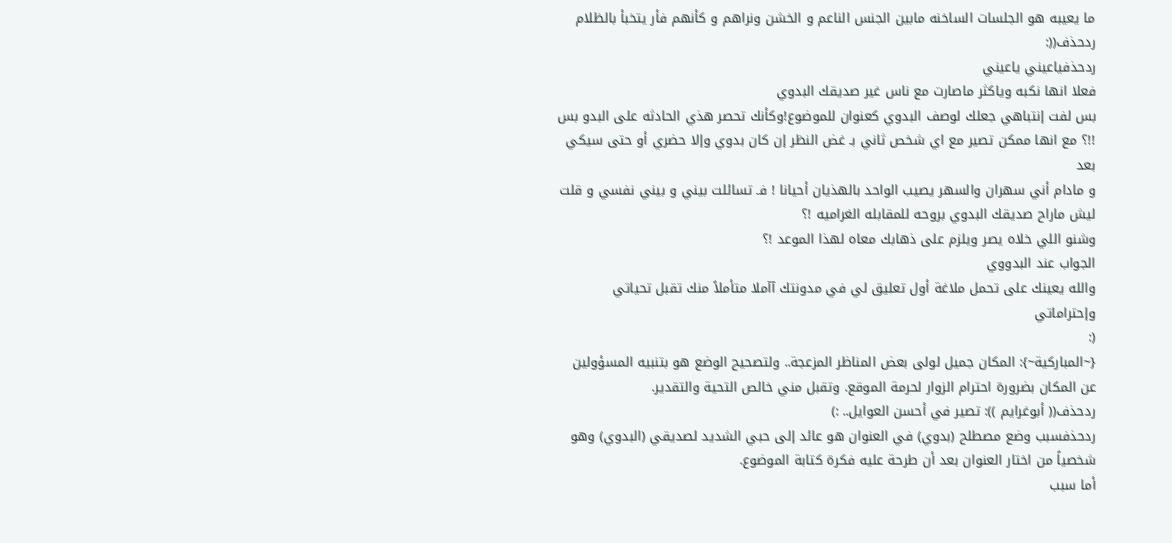ما يعيبه هو الجلسات الساخنه مابين الجنس الناعم و الخشن ونراهم و كأنهم فأر يتخبأ بالظلام
ردحذف((:
ردحذفياعيني ياعيني
فعلا انها نكبه وياكثر ماصارت مع ناس غير صديقك البدوي
بس لفت إنتباهي جعلك لوصف البدوي كعنوان للموضوع!وكأنك تحصر هذي الحادثه على البدو بس !!؟ مع انها ممكن تصير مع اي شخص ثاني بـ غض النظر إن كان بدوي وإلا حضري أو حتى سيكي بعد
و مادام أني سهران والسهر يصيب الواحد بالهذيان أحيانا ! فـ تسائلت بيني و بيني نفسي و قلت ليش ماراح صديقك البدوي بروحه للمقابله الغراميه !؟
وشنو اللي خلاه يصر ويلزم على ذهابك معاه لهذا الموعد !؟
الجواب عند البدووي
والله يعينك على تحمل ملاغة أول تعليق لي في مدونتك آآملا متأملاً منك تقبل تحياتي وإحتراماتي
(:
{~المباركية~}: المكان جميل لولى بعض المناظر المزعجة.. ولتصحيح الوضع هو بتنبيه المسؤولين عن المكان بضرورة احترام الزوار لحرمة الموقع. وتقبل مني خالص التحية والتقدير.
ردحذف(( أبوغرايم )): تصير في أحسن العوايل.. :)
ردحذفسبب وضع مصطلح (بدوي) في العنوان هو عائد إلى حبي الشديد لصديقي (البدوي) وهو شخصياً من اختار العنوان بعد أن طرحة عليه فكرة كتابة الموضوع.
أما سبب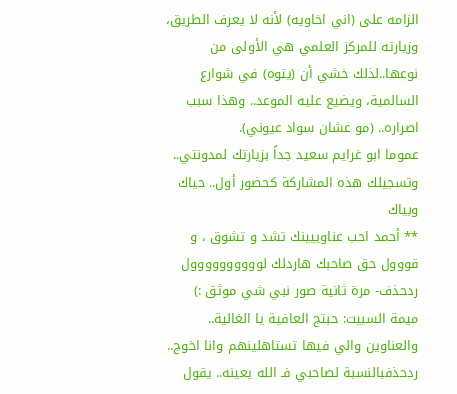الزامه على (اني اخاويه) لأنه لا يعرف الطريق، وزيارته للمركز العلمي هي الأولى من نوعها..لذلك خشي أن (يتوه) في شوارع السالمية، ويضيع عليه الموعد.. وهذا سبب اصراره.. (مو عشان سواد عيوني).
عموما ابو غرايم سعيد جداً بزيارتك لمدونتي.. وتسجيلك هذه المشاركة كحضور أول.. حياك وبياك
** أحمد احب عناوييينك تشد و تشوق ، و قووول حق صاحبك هاردلك لوووووووووول
ردحذف- مرة ثانية صور نبي شي موثق :)
ميمة السبيت: حبتج العافية يا الغالية.. والعناوين والي فيها تستاهلينهم وانا اخوج..
ردحذفبالنسبة لصاحبي فـ الله يعينه.. يقول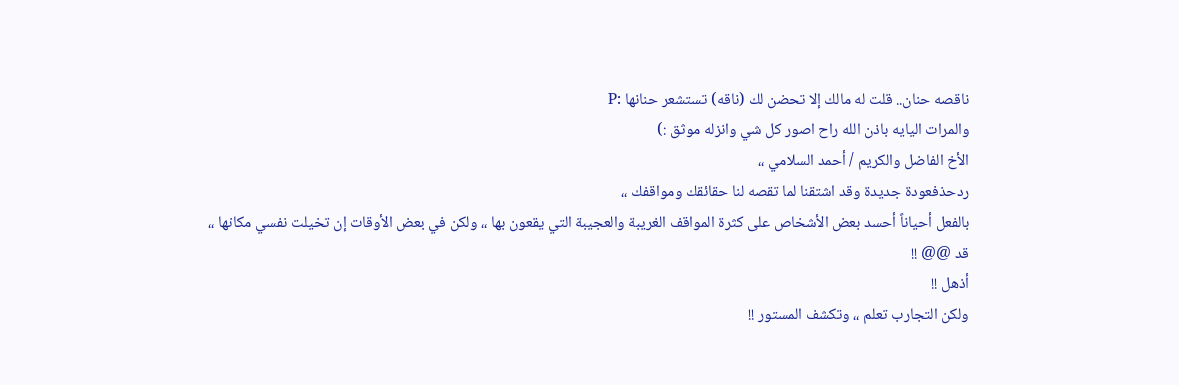ناقصه حنان.. قلت له مالك إلا تحضن لك (ناقه) تستشعر حنانها :P
والمرات اليايه باذن الله راح اصور كل شي وانزله موثق :)
الأخ الفاضل والكريم / أحمد السلامي ،،
ردحذفعودة جديدة وقد اشتقنا لما تقصه لنا حقائقك ومواقفك ،،
بالفعل أحياناً أحسد بعض الأشخاص على كثرة المواقف الغريبة والعجيبة التي يقعون بها ،، ولكن في بعض الأوقات إن تخيلت نفسي مكانها ،،
قد @@ !!
أذهل !!
ولكن التجارب تعلم ،، وتكشف المستور !!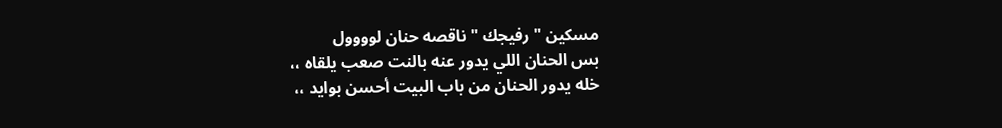مسكين " رفيجك " ناقصه حنان لوووول
بس الحنان اللي يدور عنه بالنت صعب يلقاه ،،
خله يدور الحنان من باب البيت أحسن بوايد ،،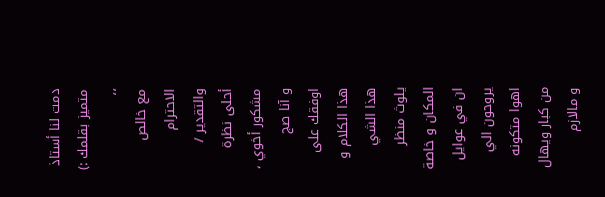دمت لنا أستاذ متميز بقلمك :) ،،
مع خالص الاحترام والتقدير / أحلى نظرة
مشكور أخوي ، و آنا صج اوفقك على هذا الكلام و هذا الشي يلوث منظر المكان و خاصة ان في عوايل يروحون الي اهوا متكونه من كبار ويهال و مالازم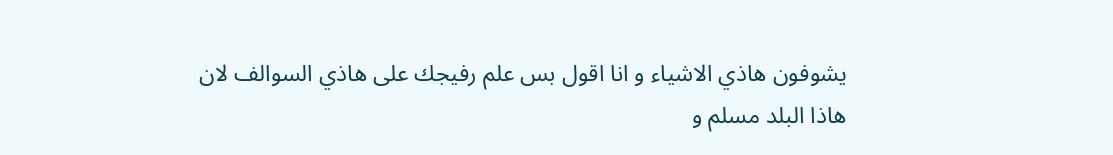يشوفون هاذي الاشياء و انا اقول بس علم رفيجك على هاذي السوالف لان هاذا البلد مسلم و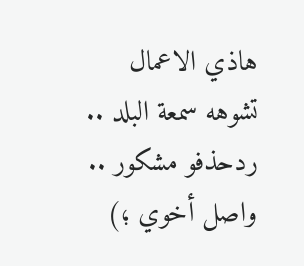هاذي الاعمال تشوهه سمعة البلد ..
ردحذفو مشكور .. واصل أخوي ؛)